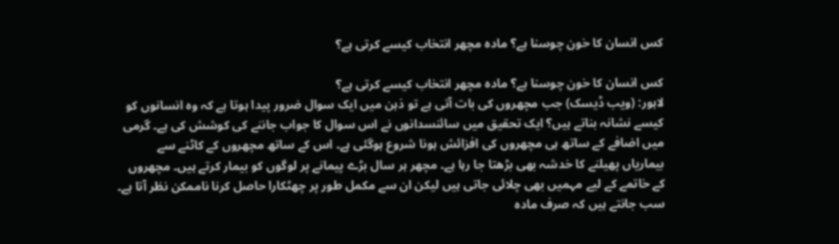کس انسان کا خون چوسنا ہے؟ مادہ مچھر انتخاب کیسے کرتی ہے؟

کس انسان کا خون چوسنا ہے؟ مادہ مچھر انتخاب کیسے کرتی ہے؟
لاہور: (ویب ڈیسک) جب مچھروں کی بات آتی ہے تو ذہن میں ایک سوال ضرور پیدا ہوتا ہے کہ وہ انسانوں کو کیسے نشانہ بناتے ہیں؟ ایک تحقیق میں سائنسدانوں نے اس سوال کا جواب جاننے کی کوشش کی ہے۔ گرمی میں اضافے کے ساتھ ہی مچھروں کی افزائش ہونا شروع ہوگئی ہے۔ اس کے ساتھ مچھروں کے کاٹنے سے بیماریاں پھیلنے کا خدشہ بھی بڑھتا جا رہا ہے۔ مچھر ہر سال بڑے پیمانے پر لوگوں کو بیمار کرتے ہیں۔ مچھروں کے خاتمے کے لیے مہمیں بھی چلائی جاتی ہیں لیکن ان سے مکمل طور پر چھٹکارا حاصل کرنا ناممکن نظر آتا ہے۔ سب جانتے ہیں کہ صرف مادہ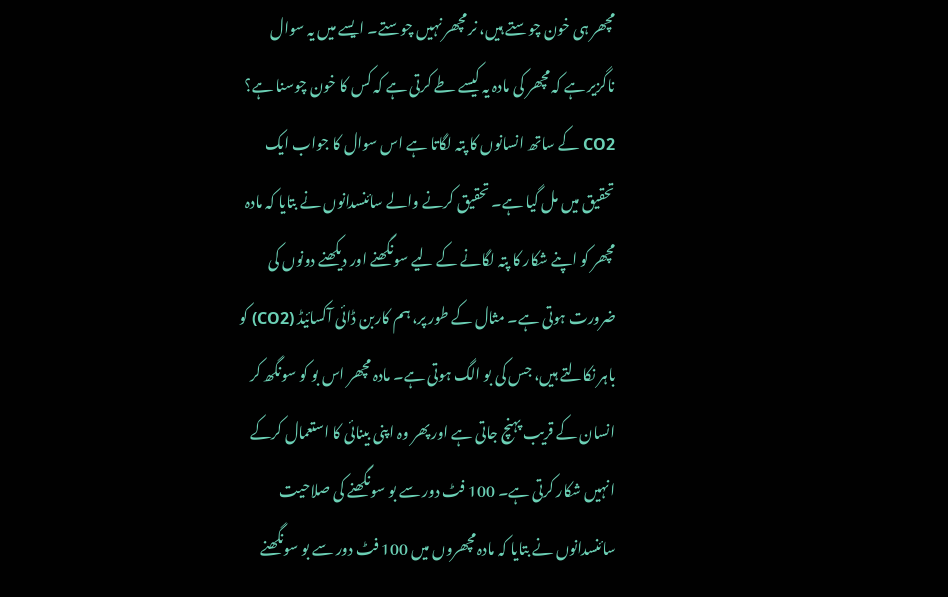مچھر ہی خون چوستے ہیں، نر مچھر نہیں چوستے۔ ایسے میں یہ سوال ناگزیر ہے کہ مچھر کی مادہ یہ کیسے طے کرتی ہے کہ کس کا خون چوسنا ہے؟ CO2 کے ساتھ انسانوں کا پتہ لگاتا ہے اس سوال کا جواب ایک تحقیق میں مل گیا ہے۔ تحقیق کرنے والے سائنسدانوں نے بتایا کہ مادہ مچھر کو اپنے شکار کا پتہ لگانے کے لیے سونگھنے اور دیکھنے دونوں کی ضرورت ہوتی ہے۔ مثال کے طور پر، ہم کاربن ڈائی آکسائیڈ (CO2) کو باہر نکالتے ہیں، جس کی بو الگ ہوتی ہے۔ مادہ مچھر اس بو کو سونگھ کر انسان کے قریب پہنچ جاتی ہے اور پھر وہ اپنی بینائی کا استعمال کرکے انہیں شکار کرتی ہے۔ 100 فٹ دور سے بو سونگھنے کی صلاحیت سائنسدانوں نے بتایا کہ مادہ مچھروں میں 100 فٹ دور سے بو سونگھنے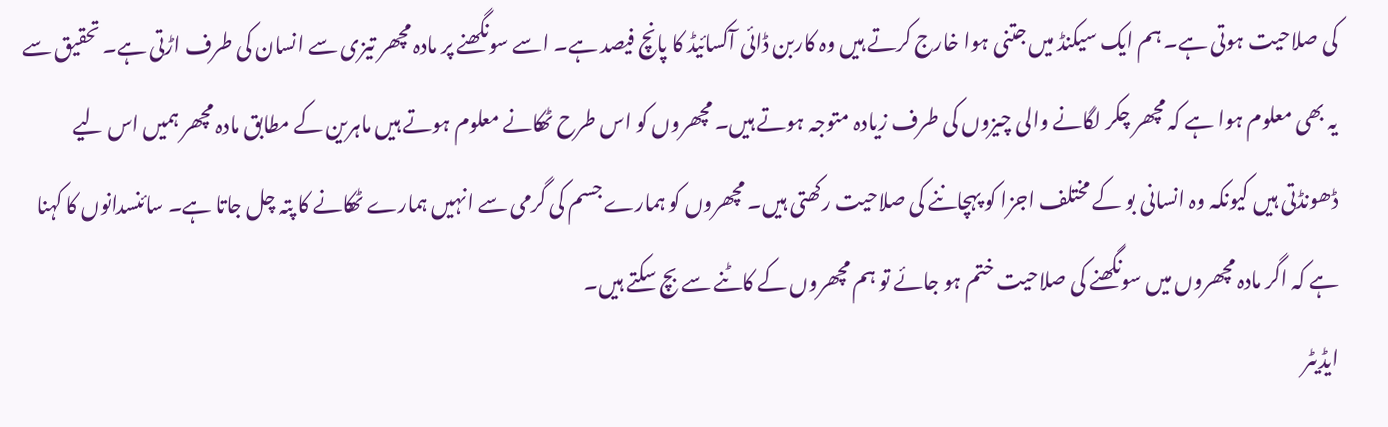کی صلاحیت ہوتی ہے۔ ہم ایک سیکنڈ میں جتنی ہوا خارج کرتے ہیں وہ کاربن ڈائی آکسائیڈ کا پانچ فیصد ہے۔ اسے سونگھنے پر مادہ مچھر تیزی سے انسان کی طرف اڑتی ہے۔ تحقیق سے یہ بھی معلوم ہوا ہے کہ مچھر چکر لگانے والی چیزوں کی طرف زیادہ متوجہ ہوتے ہیں۔ مچھروں کو اس طرح ٹھکانے معلوم ہوتے ہیں ماہرین کے مطابق مادہ مچھر ہمیں اس لیے ڈھونڈتی ہیں کیونکہ وہ انسانی بو کے مختلف اجزا کو پہچاننے کی صلاحیت رکھتی ہیں۔ مچھروں کو ہمارے جسم کی گرمی سے انہیں ہمارے ٹھکانے کا پتہ چل جاتا ہے۔ سائنسدانوں کا کہنا ہے کہ اگر مادہ مچھروں میں سونگھنے کی صلاحیت ختم ہو جائے تو ہم مچھروں کے کاٹنے سے بچ سکتے ہیں۔
ایڈیٹر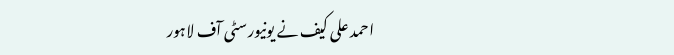احمد علی کیف نے یونیورسٹی آف لاہور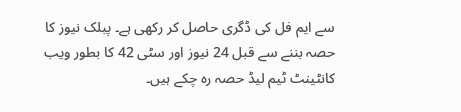سے ایم فل کی ڈگری حاصل کر رکھی ہے۔ پبلک نیوز کا حصہ بننے سے قبل 24 نیوز اور سٹی 42 کا بطور ویب کانٹینٹ ٹیم لیڈ حصہ رہ چکے ہیں۔